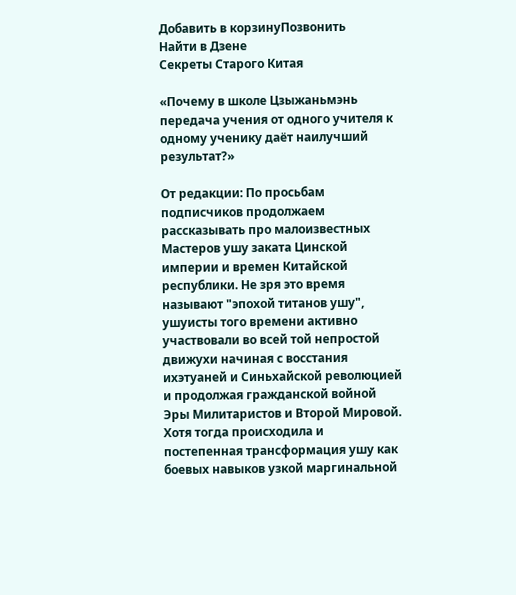Добавить в корзинуПозвонить
Найти в Дзене
Секреты Старого Китая

«Почему в школе Цзыжаньмэнь передача учения от одного учителя к одному ученику даёт наилучший результат?»

От редакции: По просьбам подписчиков продолжаем рассказывать про малоизвестных Мастеров ушу заката Цинской империи и времен Китайской республики. Не зря это время называют "эпохой титанов ушу", ушуисты того времени активно участвовали во всей той непростой движухи начиная с восстания ихэтуаней и Синьхайской революцией и продолжая гражданской войной Эры Милитаристов и Второй Мировой. Хотя тогда происходила и постепенная трансформация ушу как боевых навыков узкой маргинальной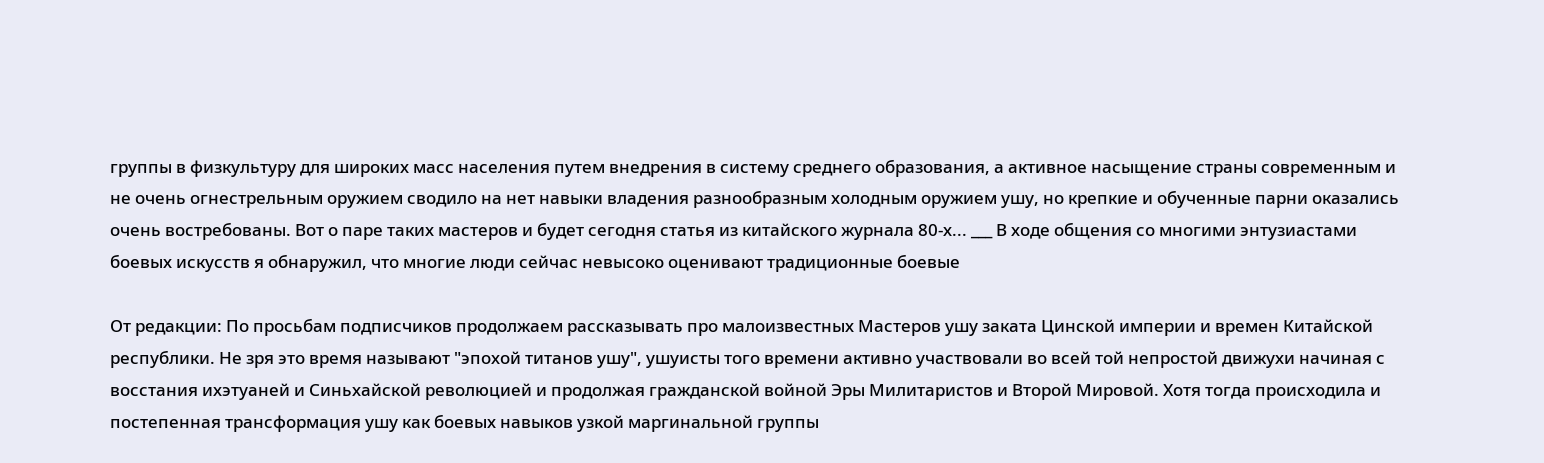группы в физкультуру для широких масс населения путем внедрения в систему среднего образования, а активное насыщение страны современным и не очень огнестрельным оружием сводило на нет навыки владения разнообразным холодным оружием ушу, но крепкие и обученные парни оказались очень востребованы. Вот о паре таких мастеров и будет сегодня статья из китайского журнала 80-х... ___ В ходе общения со многими энтузиастами боевых искусств я обнаружил, что многие люди сейчас невысоко оценивают традиционные боевые

От редакции: По просьбам подписчиков продолжаем рассказывать про малоизвестных Мастеров ушу заката Цинской империи и времен Китайской республики. Не зря это время называют "эпохой титанов ушу", ушуисты того времени активно участвовали во всей той непростой движухи начиная с восстания ихэтуаней и Синьхайской революцией и продолжая гражданской войной Эры Милитаристов и Второй Мировой. Хотя тогда происходила и постепенная трансформация ушу как боевых навыков узкой маргинальной группы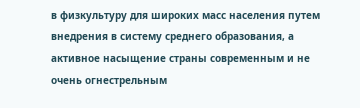в физкультуру для широких масс населения путем внедрения в систему среднего образования, а активное насыщение страны современным и не очень огнестрельным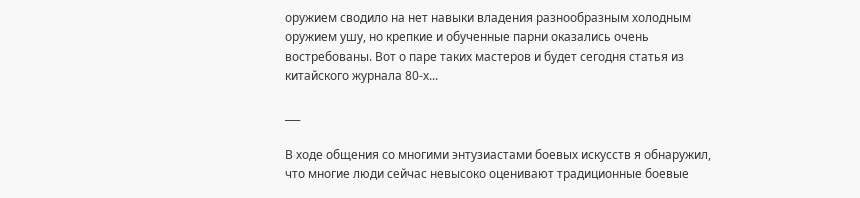оружием сводило на нет навыки владения разнообразным холодным оружием ушу, но крепкие и обученные парни оказались очень востребованы. Вот о паре таких мастеров и будет сегодня статья из китайского журнала 80-х...

___

В ходе общения со многими энтузиастами боевых искусств я обнаружил, что многие люди сейчас невысоко оценивают традиционные боевые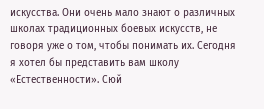искусства. Они очень мало знают о различных школах традиционных боевых искусств, не говоря уже о том, чтобы понимать их. Сегодня я хотел бы представить вам школу «Естественности». Сюй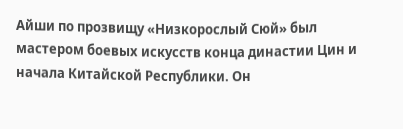Айши по прозвищу «Низкорослый Сюй» был мастером боевых искусств конца династии Цин и начала Китайской Республики. Он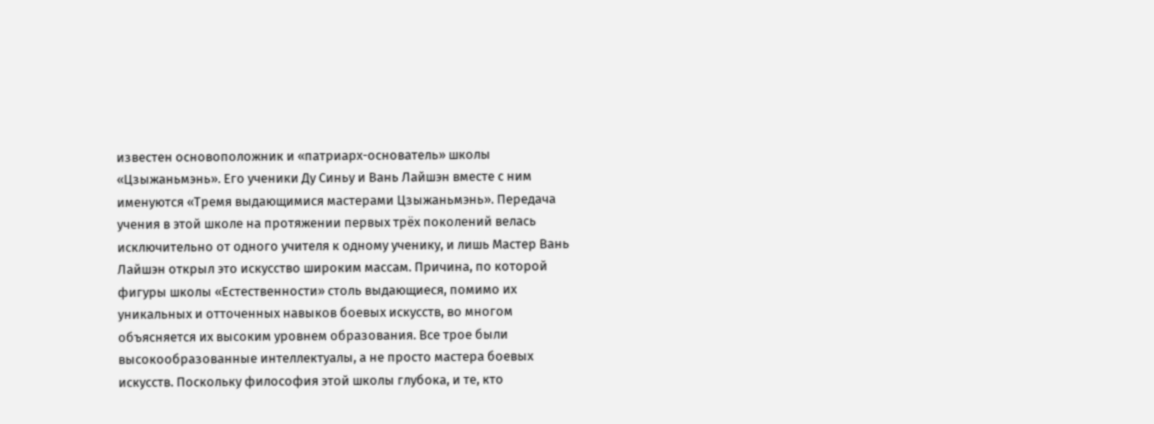известен основоположник и «патриарх-основатель» школы «Цзыжаньмэнь». Его ученики Ду Синьу и Вань Лайшэн вместе с ним именуются «Тремя выдающимися мастерами Цзыжаньмэнь». Передача учения в этой школе на протяжении первых трёх поколений велась исключительно от одного учителя к одному ученику, и лишь Мастер Вань Лайшэн открыл это искусство широким массам. Причина, по которой фигуры школы «Естественности» столь выдающиеся, помимо их уникальных и отточенных навыков боевых искусств, во многом объясняется их высоким уровнем образования. Все трое были высокообразованные интеллектуалы, а не просто мастера боевых искусств. Поскольку философия этой школы глубока, и те, кто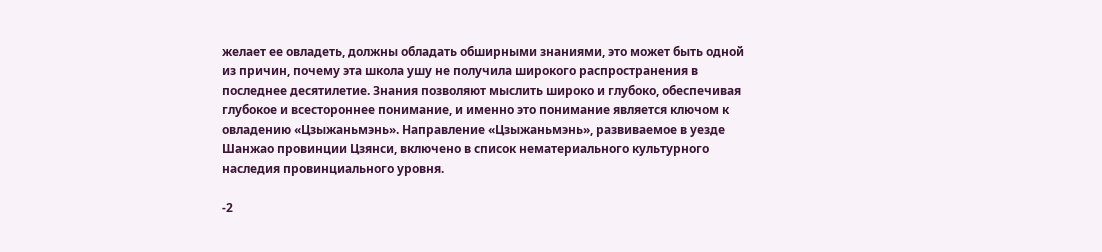желает ее овладеть, должны обладать обширными знаниями, это может быть одной из причин, почему эта школа ушу не получила широкого распространения в последнее десятилетие. Знания позволяют мыслить широко и глубоко, обеспечивая глубокое и всестороннее понимание, и именно это понимание является ключом к овладению «Цзыжаньмэнь». Направление «Цзыжаньмэнь», развиваемое в уезде Шанжао провинции Цзянси, включено в список нематериального культурного наследия провинциального уровня.

-2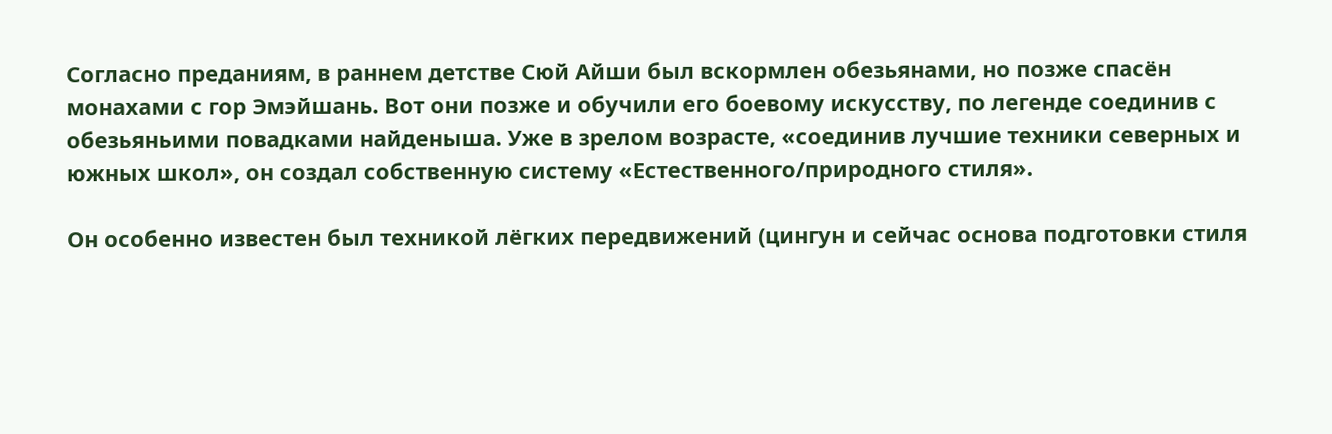Согласно преданиям, в раннем детстве Сюй Айши был вскормлен обезьянами, но позже спасён монахами с гор Эмэйшань. Вот они позже и обучили его боевому искусству, по легенде соединив с обезьяньими повадками найденыша. Уже в зрелом возрасте, «соединив лучшие техники северных и южных школ», он создал собственную систему «Естественного/природного стиля».

Он особенно известен был техникой лёгких передвижений (цингун и сейчас основа подготовки стиля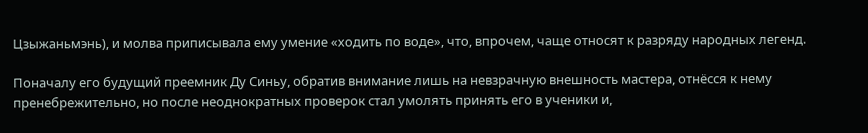Цзыжаньмэнь), и молва приписывала ему умение «ходить по воде», что, впрочем, чаще относят к разряду народных легенд.

Поначалу его будущий преемник Ду Синьу, обратив внимание лишь на невзрачную внешность мастера, отнёсся к нему пренебрежительно, но после неоднократных проверок стал умолять принять его в ученики и,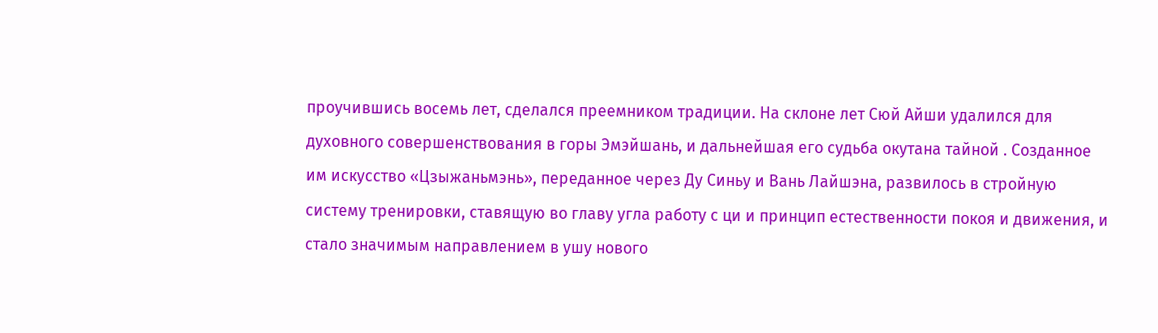проучившись восемь лет, сделался преемником традиции. На склоне лет Сюй Айши удалился для духовного совершенствования в горы Эмэйшань, и дальнейшая его судьба окутана тайной . Созданное им искусство «Цзыжаньмэнь», переданное через Ду Синьу и Вань Лайшэна, развилось в стройную систему тренировки, ставящую во главу угла работу с ци и принцип естественности покоя и движения, и стало значимым направлением в ушу нового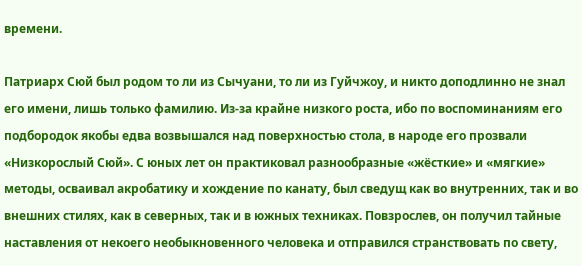времени.

Патриарх Сюй был родом то ли из Сычуани, то ли из Гуйчжоу, и никто доподлинно не знал его имени, лишь только фамилию. Из-за крайне низкого роста, ибо по воспоминаниям его подбородок якобы едва возвышался над поверхностью стола, в народе его прозвали «Низкорослый Сюй». С юных лет он практиковал разнообразные «жёсткие» и «мягкие» методы, осваивал акробатику и хождение по канату, был сведущ как во внутренних, так и во внешних стилях, как в северных, так и в южных техниках. Повзрослев, он получил тайные наставления от некоего необыкновенного человека и отправился странствовать по свету,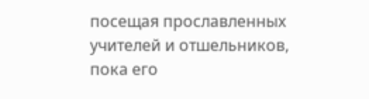посещая прославленных учителей и отшельников, пока его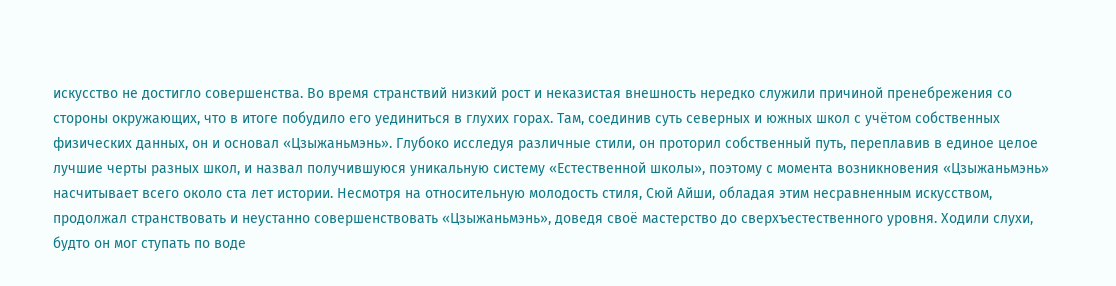искусство не достигло совершенства. Во время странствий низкий рост и неказистая внешность нередко служили причиной пренебрежения со стороны окружающих, что в итоге побудило его уединиться в глухих горах. Там, соединив суть северных и южных школ с учётом собственных физических данных, он и основал «Цзыжаньмэнь». Глубоко исследуя различные стили, он проторил собственный путь, переплавив в единое целое лучшие черты разных школ, и назвал получившуюся уникальную систему «Естественной школы», поэтому с момента возникновения «Цзыжаньмэнь» насчитывает всего около ста лет истории. Несмотря на относительную молодость стиля, Сюй Айши, обладая этим несравненным искусством, продолжал странствовать и неустанно совершенствовать «Цзыжаньмэнь», доведя своё мастерство до сверхъестественного уровня. Ходили слухи, будто он мог ступать по воде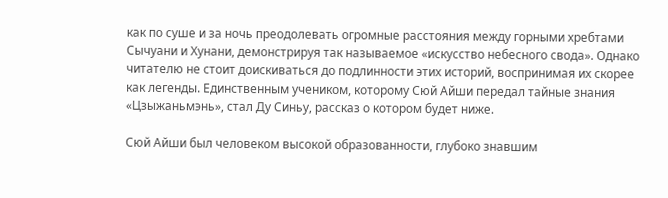как по суше и за ночь преодолевать огромные расстояния между горными хребтами Сычуани и Хунани, демонстрируя так называемое «искусство небесного свода». Однако читателю не стоит доискиваться до подлинности этих историй, воспринимая их скорее как легенды. Единственным учеником, которому Сюй Айши передал тайные знания «Цзыжаньмэнь», стал Ду Синьу, рассказ о котором будет ниже.

Сюй Айши был человеком высокой образованности, глубоко знавшим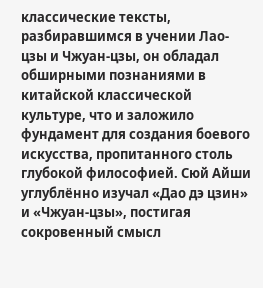классические тексты, разбиравшимся в учении Лао-цзы и Чжуан-цзы, он обладал обширными познаниями в китайской классической культуре, что и заложило фундамент для создания боевого искусства, пропитанного столь глубокой философией. Сюй Айши углублённо изучал «Дао дэ цзин» и «Чжуан-цзы», постигая сокровенный смысл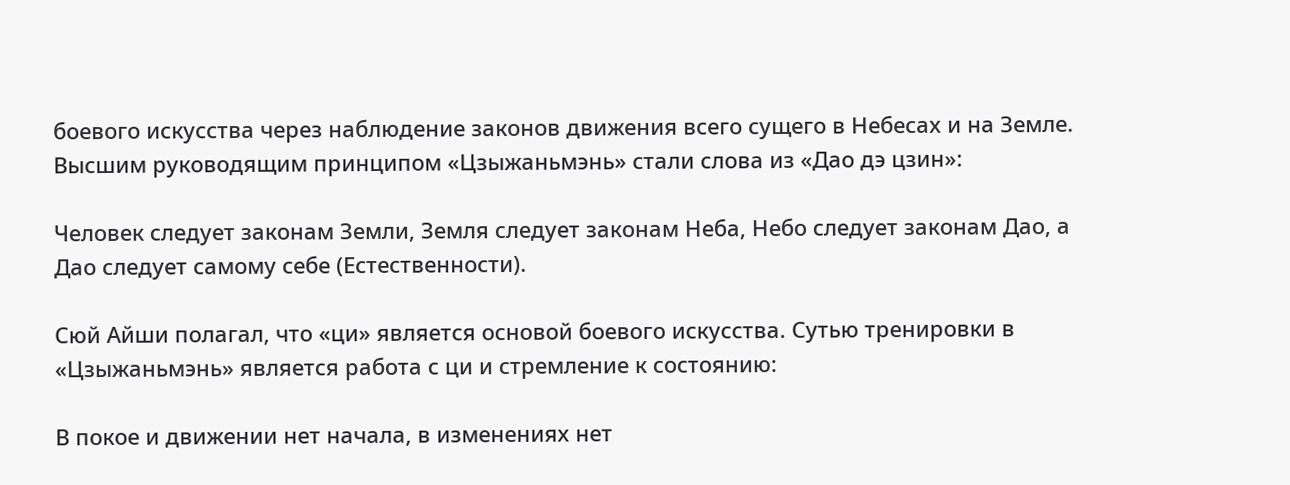боевого искусства через наблюдение законов движения всего сущего в Небесах и на Земле. Высшим руководящим принципом «Цзыжаньмэнь» стали слова из «Дао дэ цзин»:

Человек следует законам Земли, Земля следует законам Неба, Небо следует законам Дао, а Дао следует самому себе (Естественности).

Сюй Айши полагал, что «ци» является основой боевого искусства. Сутью тренировки в «Цзыжаньмэнь» является работа с ци и стремление к состоянию:

В покое и движении нет начала, в изменениях нет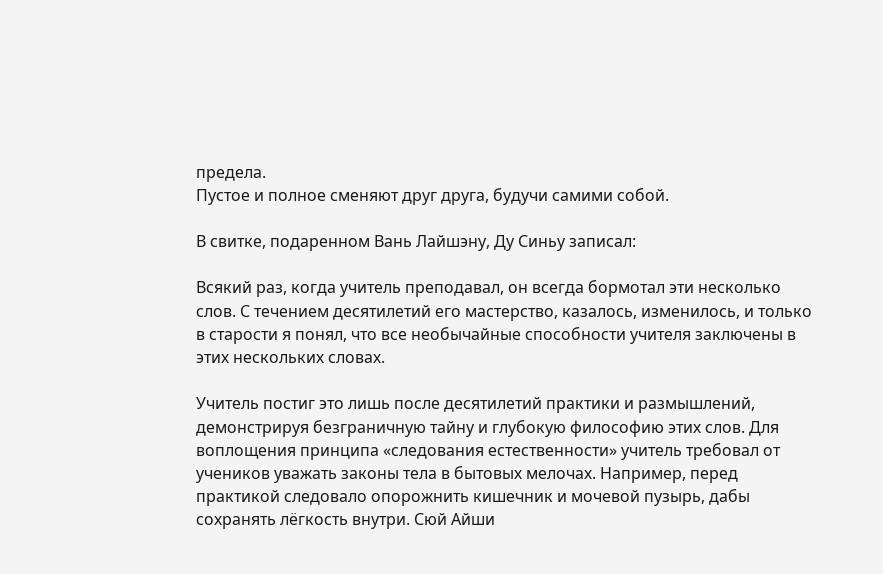предела.
Пустое и полное сменяют друг друга, будучи самими собой.

В свитке, подаренном Вань Лайшэну, Ду Синьу записал:

Всякий раз, когда учитель преподавал, он всегда бормотал эти несколько слов. С течением десятилетий его мастерство, казалось, изменилось, и только в старости я понял, что все необычайные способности учителя заключены в этих нескольких словах.

Учитель постиг это лишь после десятилетий практики и размышлений, демонстрируя безграничную тайну и глубокую философию этих слов. Для воплощения принципа «следования естественности» учитель требовал от учеников уважать законы тела в бытовых мелочах. Например, перед практикой следовало опорожнить кишечник и мочевой пузырь, дабы сохранять лёгкость внутри. Сюй Айши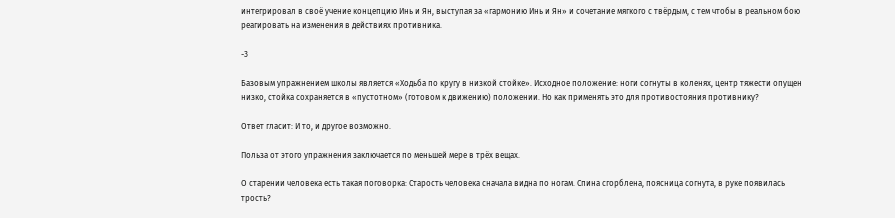интегрировал в своё учение концепцию Инь и Ян, выступая за «гармонию Инь и Ян» и сочетание мягкого с твёрдым, с тем чтобы в реальном бою реагировать на изменения в действиях противника.

-3

Базовым упражнением школы является «Ходьба по кругу в низкой стойке». Исходное положение: ноги согнуты в коленях, центр тяжести опущен низко, стойка сохраняется в «пустотном» (готовом к движению) положении. Но как применять это для противостояния противнику?

Ответ гласит: И то, и другое возможно.

Польза от этого упражнения заключается по меньшей мере в трёх вещах.

О старении человека есть такая поговорка: Старость человека сначала видна по ногам. Спина сгорблена, поясница согнута, в руке появилась трость?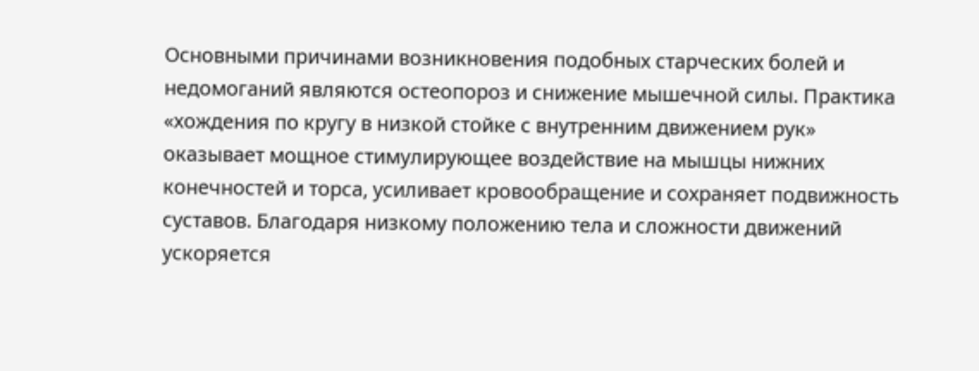Основными причинами возникновения подобных старческих болей и недомоганий являются остеопороз и снижение мышечной силы. Практика «хождения по кругу в низкой стойке с внутренним движением рук» оказывает мощное стимулирующее воздействие на мышцы нижних конечностей и торса, усиливает кровообращение и сохраняет подвижность суставов. Благодаря низкому положению тела и сложности движений ускоряется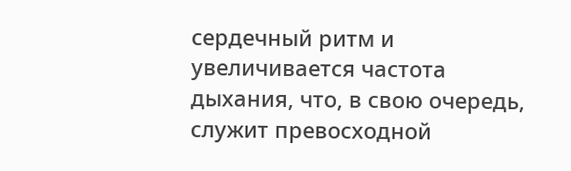сердечный ритм и увеличивается частота дыхания, что, в свою очередь, служит превосходной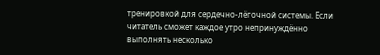тренировкой для сердечно-лёгочной системы. Если читатель сможет каждое утро непринуждённо выполнять несколько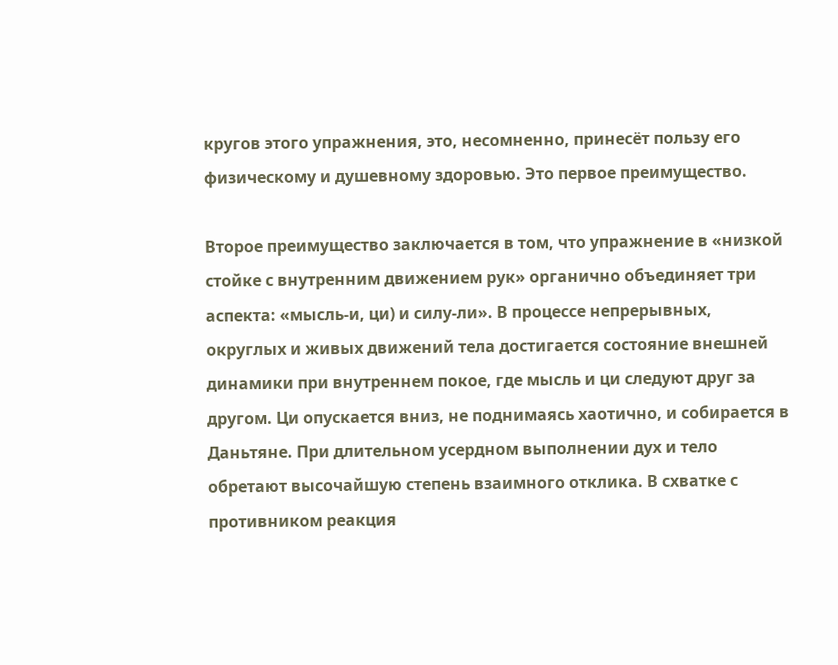кругов этого упражнения, это, несомненно, принесёт пользу его физическому и душевному здоровью. Это первое преимущество.

Второе преимущество заключается в том, что упражнение в «низкой стойке с внутренним движением рук» органично объединяет три аспекта: «мысль-и, ци) и силу-ли». В процессе непрерывных, округлых и живых движений тела достигается состояние внешней динамики при внутреннем покое, где мысль и ци следуют друг за другом. Ци опускается вниз, не поднимаясь хаотично, и собирается в Даньтяне. При длительном усердном выполнении дух и тело обретают высочайшую степень взаимного отклика. В схватке с противником реакция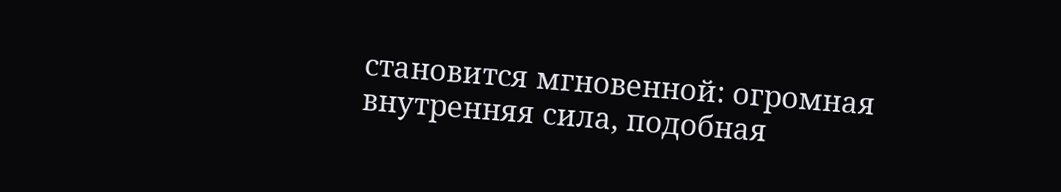становится мгновенной: огромная внутренняя сила, подобная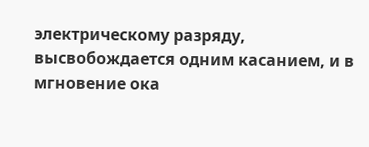электрическому разряду, высвобождается одним касанием, и в мгновение ока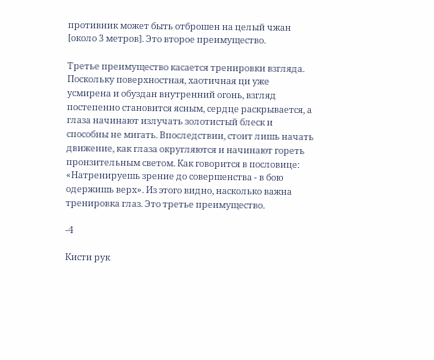противник может быть отброшен на целый чжан [около 3 метров]. Это второе преимущество.

Третье преимущество касается тренировки взгляда. Поскольку поверхностная, хаотичная ци уже усмирена и обуздан внутренний огонь, взгляд постепенно становится ясным, сердце раскрывается, а глаза начинают излучать золотистый блеск и способны не мигать. Впоследствии, стоит лишь начать движение, как глаза округляются и начинают гореть пронзительным светом. Как говорится в пословице: «Натренируешь зрение до совершенства - в бою одержишь верх». Из этого видно, насколько важна тренировка глаз. Это третье преимущество.

-4

Кисти рук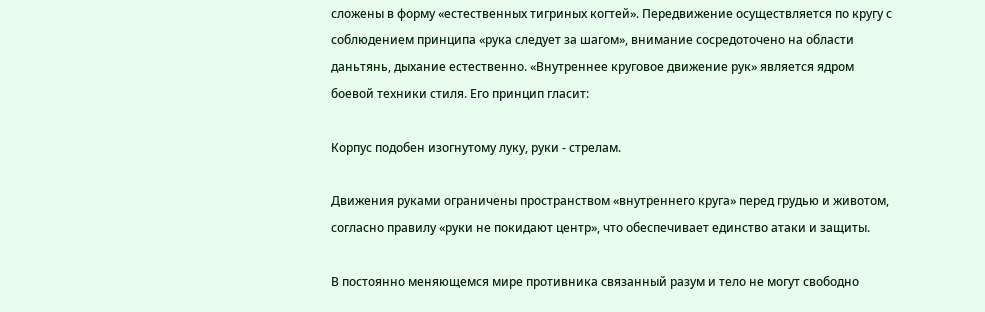сложены в форму «естественных тигриных когтей». Передвижение осуществляется по кругу с соблюдением принципа «рука следует за шагом», внимание сосредоточено на области даньтянь, дыхание естественно. «Внутреннее круговое движение рук» является ядром боевой техники стиля. Его принцип гласит:

Корпус подобен изогнутому луку, руки - стрелам.

Движения руками ограничены пространством «внутреннего круга» перед грудью и животом, согласно правилу «руки не покидают центр», что обеспечивает единство атаки и защиты.

В постоянно меняющемся мире противника связанный разум и тело не могут свободно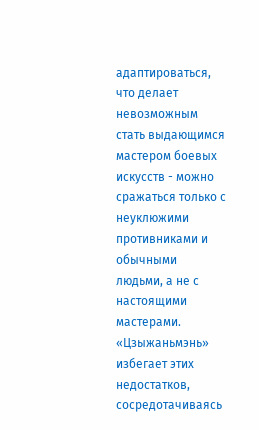адаптироваться, что делает невозможным стать выдающимся мастером боевых искусств - можно сражаться только с неуклюжими противниками и обычными людьми, а не с настоящими мастерами. «Цзыжаньмэнь» избегает этих недостатков, сосредотачиваясь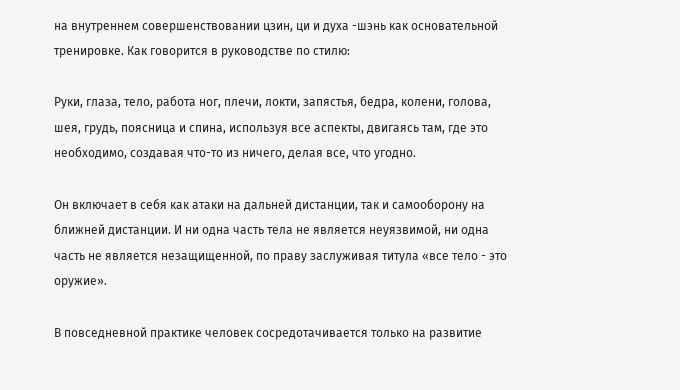на внутреннем совершенствовании цзин, ци и духа -шэнь как основательной тренировке. Как говорится в руководстве по стилю:

Руки, глаза, тело, работа ног, плечи, локти, запястья, бедра, колени, голова, шея, грудь, поясница и спина, используя все аспекты, двигаясь там, где это необходимо, создавая что-то из ничего, делая все, что угодно.

Он включает в себя как атаки на дальней дистанции, так и самооборону на ближней дистанции. И ни одна часть тела не является неуязвимой, ни одна часть не является незащищенной, по праву заслуживая титула «все тело - это оружие».

В повседневной практике человек сосредотачивается только на развитие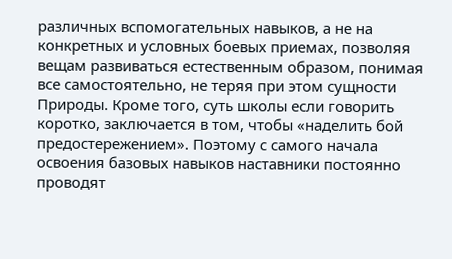различных вспомогательных навыков, а не на конкретных и условных боевых приемах, позволяя вещам развиваться естественным образом, понимая все самостоятельно, не теряя при этом сущности Природы. Кроме того, суть школы если говорить коротко, заключается в том, чтобы «наделить бой предостережением». Поэтому с самого начала освоения базовых навыков наставники постоянно проводят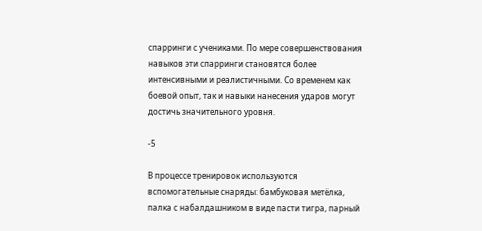спарринги с учениками. По мере совершенствования навыков эти спарринги становятся более интенсивными и реалистичными. Со временем как боевой опыт, так и навыки нанесения ударов могут достичь значительного уровня.

-5

В процессе тренировок используются вспомогательные снаряды: бамбуковая метёлка, палка с набалдашником в виде пасти тигра, парный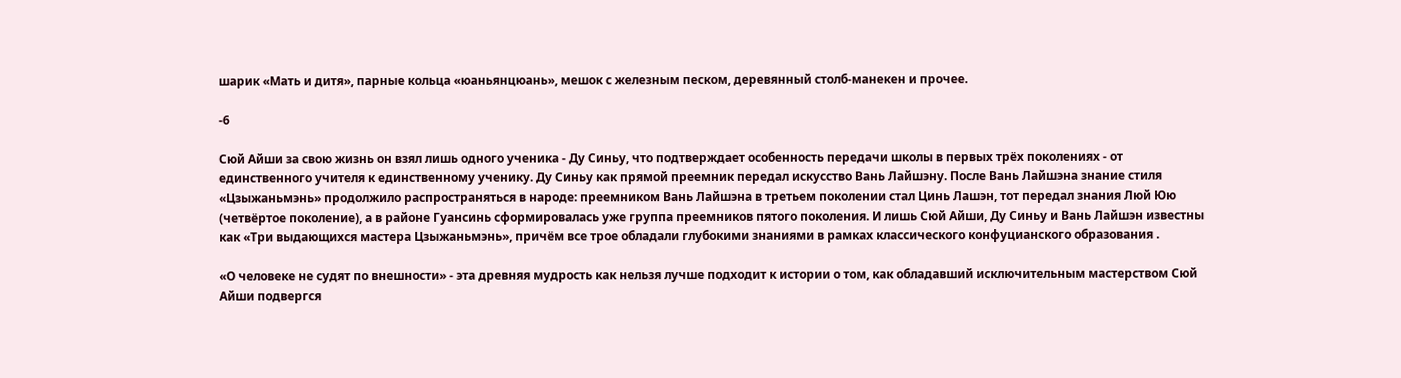шарик «Мать и дитя», парные кольца «юаньянцюань», мешок с железным песком, деревянный столб-манекен и прочее.

-6

Сюй Айши за свою жизнь он взял лишь одного ученика - Ду Синьу, что подтверждает особенность передачи школы в первых трёх поколениях - от единственного учителя к единственному ученику. Ду Синьу как прямой преемник передал искусство Вань Лайшэну. После Вань Лайшэна знание стиля «Цзыжаньмэнь» продолжило распространяться в народе: преемником Вань Лайшэна в третьем поколении стал Цинь Лашэн, тот передал знания Люй Юю (четвёртое поколение), а в районе Гуансинь сформировалась уже группа преемников пятого поколения. И лишь Сюй Айши, Ду Синьу и Вань Лайшэн известны как «Три выдающихся мастера Цзыжаньмэнь», причём все трое обладали глубокими знаниями в рамках классического конфуцианского образования .

«О человеке не судят по внешности» - эта древняя мудрость как нельзя лучше подходит к истории о том, как обладавший исключительным мастерством Сюй Айши подвергся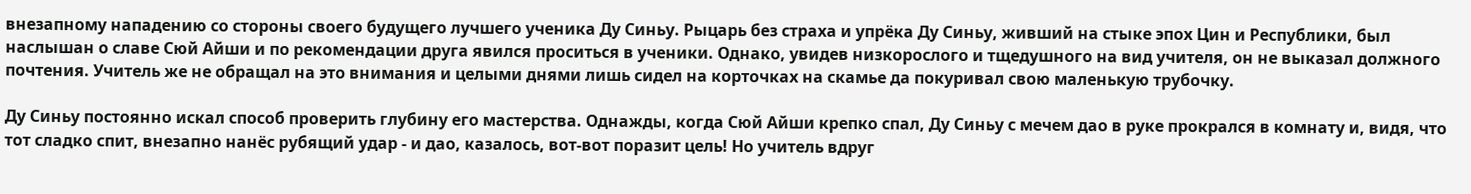внезапному нападению со стороны своего будущего лучшего ученика Ду Синьу. Рыцарь без страха и упрёка Ду Синьу, живший на стыке эпох Цин и Республики, был наслышан о славе Сюй Айши и по рекомендации друга явился проситься в ученики. Однако, увидев низкорослого и тщедушного на вид учителя, он не выказал должного почтения. Учитель же не обращал на это внимания и целыми днями лишь сидел на корточках на скамье да покуривал свою маленькую трубочку.

Ду Синьу постоянно искал способ проверить глубину его мастерства. Однажды, когда Сюй Айши крепко спал, Ду Синьу с мечем дао в руке прокрался в комнату и, видя, что тот сладко спит, внезапно нанёс рубящий удар - и дао, казалось, вот-вот поразит цель! Но учитель вдруг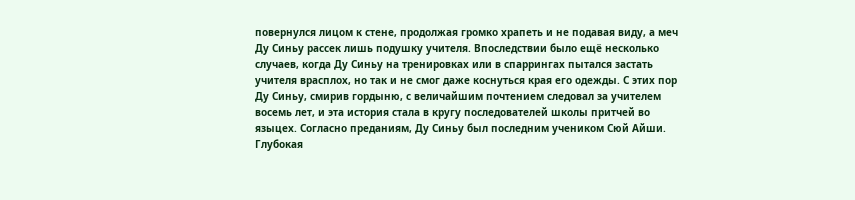повернулся лицом к стене, продолжая громко храпеть и не подавая виду, а меч Ду Синьу рассек лишь подушку учителя. Впоследствии было ещё несколько случаев, когда Ду Синьу на тренировках или в спаррингах пытался застать учителя врасплох, но так и не смог даже коснуться края его одежды. С этих пор Ду Синьу, смирив гордыню, с величайшим почтением следовал за учителем восемь лет, и эта история стала в кругу последователей школы притчей во языцех. Согласно преданиям, Ду Синьу был последним учеником Сюй Айши. Глубокая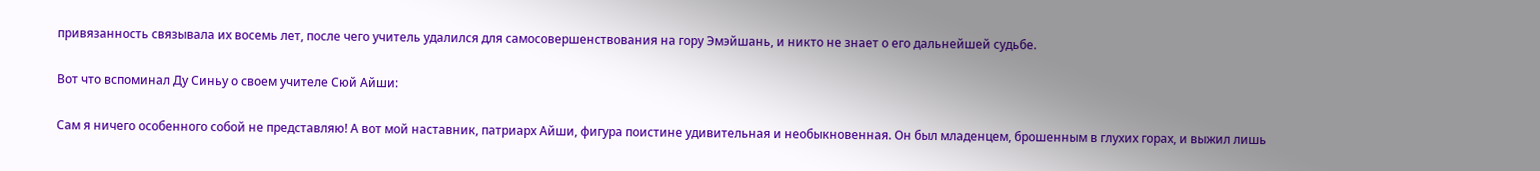привязанность связывала их восемь лет, после чего учитель удалился для самосовершенствования на гору Эмэйшань, и никто не знает о его дальнейшей судьбе.

Вот что вспоминал Ду Синьу о своем учителе Сюй Айши:

Сам я ничего особенного собой не представляю! А вот мой наставник, патриарх Айши, фигура поистине удивительная и необыкновенная. Он был младенцем, брошенным в глухих горах, и выжил лишь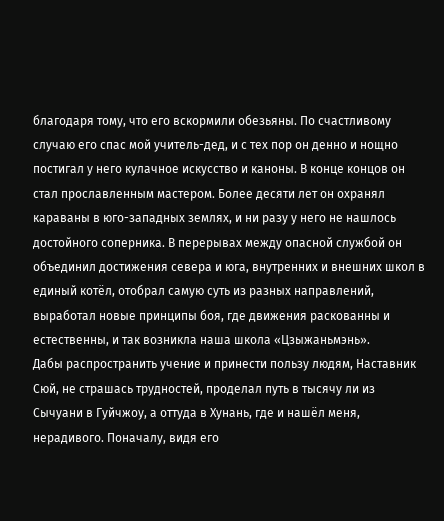благодаря тому, что его вскормили обезьяны. По счастливому случаю его спас мой учитель-дед, и с тех пор он денно и нощно постигал у него кулачное искусство и каноны. В конце концов он стал прославленным мастером. Более десяти лет он охранял караваны в юго-западных землях, и ни разу у него не нашлось достойного соперника. В перерывах между опасной службой он объединил достижения севера и юга, внутренних и внешних школ в единый котёл, отобрал самую суть из разных направлений, выработал новые принципы боя, где движения раскованны и естественны, и так возникла наша школа «Цзыжаньмэнь».
Дабы распространить учение и принести пользу людям, Наставник Сюй, не страшась трудностей, проделал путь в тысячу ли из Сычуани в Гуйчжоу, а оттуда в Хунань, где и нашёл меня, нерадивого. Поначалу, видя его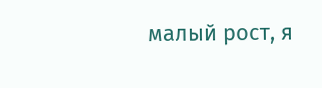малый рост, я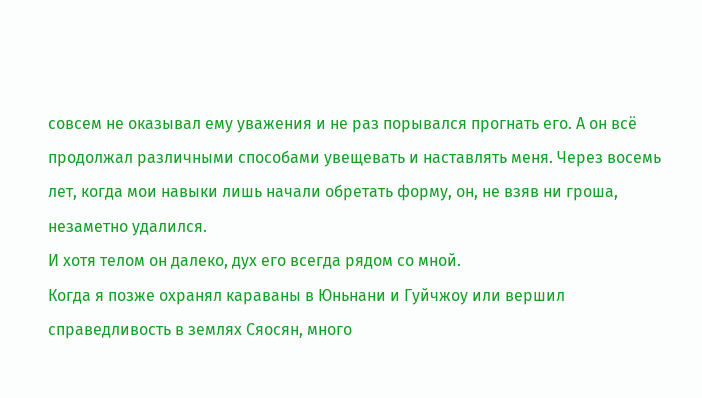совсем не оказывал ему уважения и не раз порывался прогнать его. А он всё продолжал различными способами увещевать и наставлять меня. Через восемь лет, когда мои навыки лишь начали обретать форму, он, не взяв ни гроша, незаметно удалился.
И хотя телом он далеко, дух его всегда рядом со мной.
Когда я позже охранял караваны в Юньнани и Гуйчжоу или вершил справедливость в землях Сяосян, много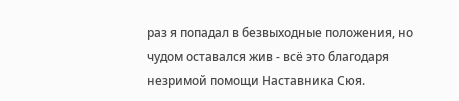раз я попадал в безвыходные положения, но чудом оставался жив - всё это благодаря незримой помощи Наставника Сюя.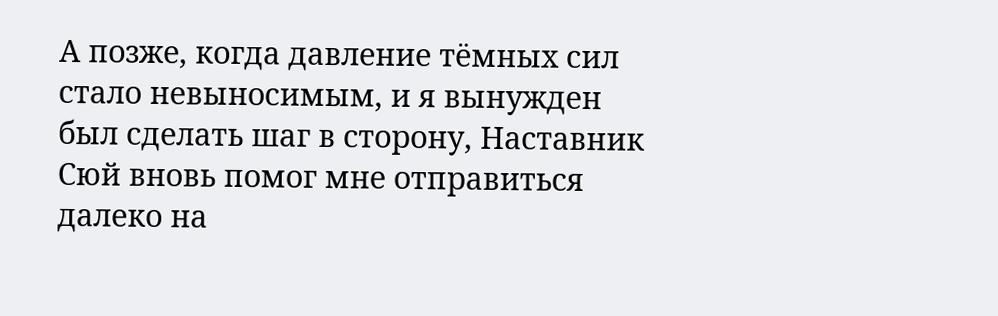А позже, когда давление тёмных сил стало невыносимым, и я вынужден был сделать шаг в сторону, Наставник Сюй вновь помог мне отправиться далеко на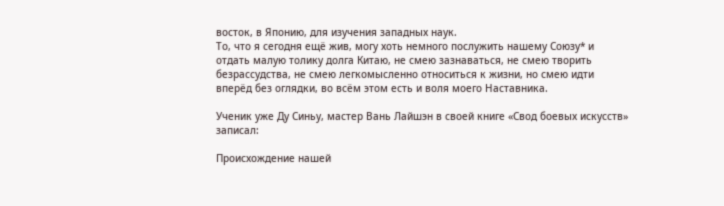восток, в Японию, для изучения западных наук.
То, что я сегодня ещё жив, могу хоть немного послужить нашему Союзу* и отдать малую толику долга Китаю, не смею зазнаваться, не смею творить безрассудства, не смею легкомысленно относиться к жизни, но смею идти вперёд без оглядки, во всём этом есть и воля моего Наставника.

Ученик уже Ду Синьу, мастер Вань Лайшэн в своей книге «Свод боевых искусств» записал:

Происхождение нашей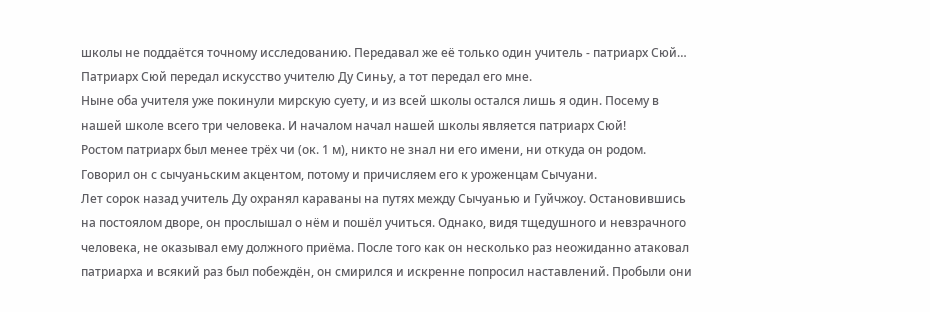школы не поддаётся точному исследованию. Передавал же её только один учитель - патриарх Сюй…
Патриарх Сюй передал искусство учителю Ду Синьу, а тот передал его мне.
Ныне оба учителя уже покинули мирскую суету, и из всей школы остался лишь я один. Посему в нашей школе всего три человека. И началом начал нашей школы является патриарх Сюй!
Ростом патриарх был менее трёх чи (ок. 1 м), никто не знал ни его имени, ни откуда он родом. Говорил он с сычуаньским акцентом, потому и причисляем его к уроженцам Сычуани.
Лет сорок назад учитель Ду охранял караваны на путях между Сычуанью и Гуйчжоу. Остановившись на постоялом дворе, он прослышал о нём и пошёл учиться. Однако, видя тщедушного и невзрачного человека, не оказывал ему должного приёма. После того как он несколько раз неожиданно атаковал патриарха и всякий раз был побеждён, он смирился и искренне попросил наставлений. Пробыли они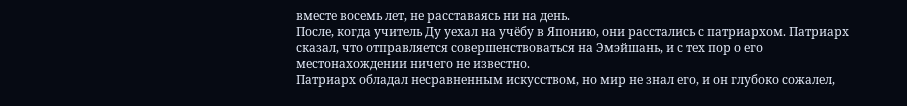вместе восемь лет, не расставаясь ни на день.
После, когда учитель Ду уехал на учёбу в Японию, они расстались с патриархом. Патриарх сказал, что отправляется совершенствоваться на Эмэйшань, и с тех пор о его местонахождении ничего не известно.
Патриарх обладал несравненным искусством, но мир не знал его, и он глубоко сожалел,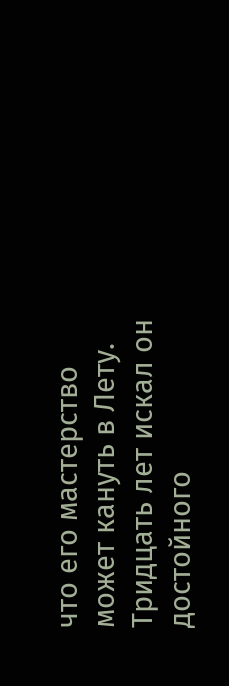что его мастерство может кануть в Лету. Тридцать лет искал он достойного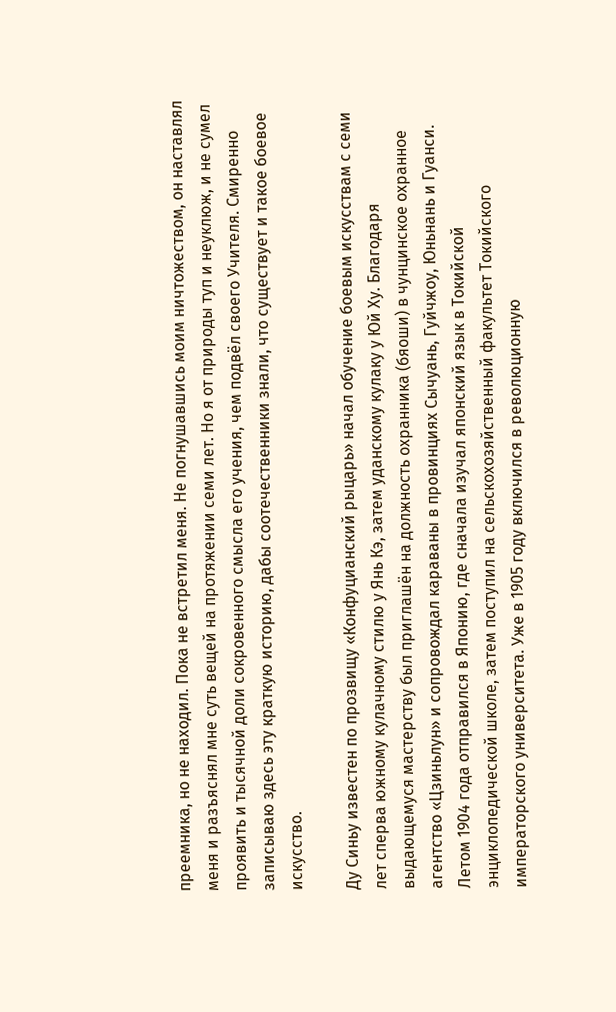преемника, но не находил. Пока не встретил меня. Не погнушавшись моим ничтожеством, он наставлял меня и разъяснял мне суть вещей на протяжении семи лет. Но я от природы туп и неуклюж, и не сумел проявить и тысячной доли сокровенного смысла его учения, чем подвёл своего Учителя. Смиренно записываю здесь эту краткую историю, дабы соотечественники знали, что существует и такое боевое искусство.

Ду Синьу известен по прозвищу «Конфуцианский рыцарь» начал обучение боевым искусствам с семи лет сперва южному кулачному стилю у Янь Кэ, затем уданскому кулаку у Юй Ху. Благодаря выдающемуся мастерству был приглашён на должность охранника (бяоши) в чунцинское охранное агентство «Цзиньлун» и сопровождал караваны в провинциях Сычуань, Гуйчжоу, Юньнань и Гуанси. Летом 1904 года отправился в Японию, где сначала изучал японский язык в Токийской энциклопедической школе, затем поступил на сельскохозяйственный факультет Токийского императорского университета. Уже в 1905 году включился в революционную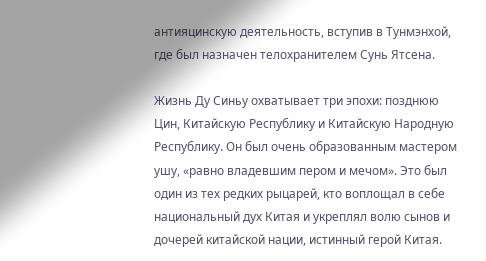антияцинскую деятельность, вступив в Тунмэнхой, где был назначен телохранителем Сунь Ятсена.

Жизнь Ду Синьу охватывает три эпохи: позднюю Цин, Китайскую Республику и Китайскую Народную Республику. Он был очень образованным мастером ушу, «равно владевшим пером и мечом». Это был один из тех редких рыцарей, кто воплощал в себе национальный дух Китая и укреплял волю сынов и дочерей китайской нации, истинный герой Китая.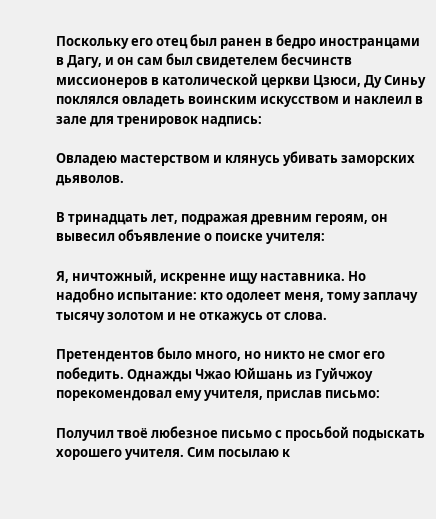Поскольку его отец был ранен в бедро иностранцами в Дагу, и он сам был свидетелем бесчинств миссионеров в католической церкви Цзюси, Ду Синьу поклялся овладеть воинским искусством и наклеил в зале для тренировок надпись:

Овладею мастерством и клянусь убивать заморских дьяволов.

В тринадцать лет, подражая древним героям, он вывесил объявление о поиске учителя:

Я, ничтожный, искренне ищу наставника. Но надобно испытание: кто одолеет меня, тому заплачу тысячу золотом и не откажусь от слова.

Претендентов было много, но никто не смог его победить. Однажды Чжао Юйшань из Гуйчжоу порекомендовал ему учителя, прислав письмо:

Получил твоё любезное письмо с просьбой подыскать хорошего учителя. Сим посылаю к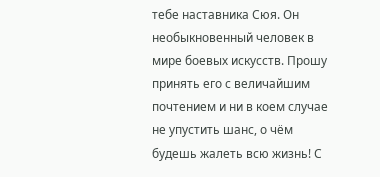тебе наставника Сюя. Он необыкновенный человек в мире боевых искусств. Прошу принять его с величайшим почтением и ни в коем случае не упустить шанс, о чём будешь жалеть всю жизнь! С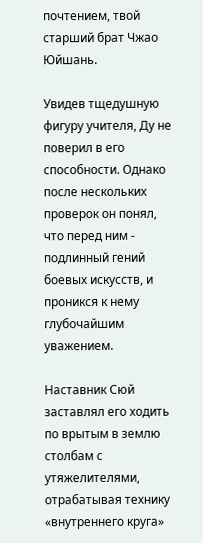почтением, твой старший брат Чжао Юйшань.

Увидев тщедушную фигуру учителя, Ду не поверил в его способности. Однако после нескольких проверок он понял, что перед ним - подлинный гений боевых искусств, и проникся к нему глубочайшим уважением.

Наставник Сюй заставлял его ходить по врытым в землю столбам с утяжелителями, отрабатывая технику «внутреннего круга»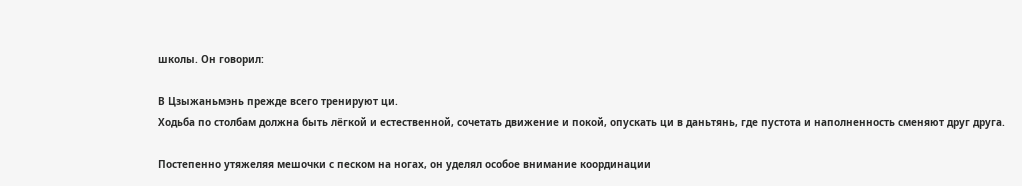школы. Он говорил:

В Цзыжаньмэнь прежде всего тренируют ци.
Ходьба по столбам должна быть лёгкой и естественной, сочетать движение и покой, опускать ци в даньтянь, где пустота и наполненность сменяют друг друга.

Постепенно утяжеляя мешочки с песком на ногах, он уделял особое внимание координации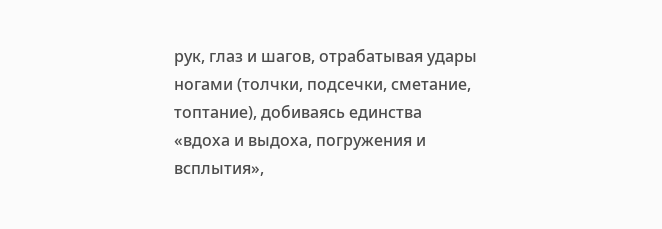рук, глаз и шагов, отрабатывая удары ногами (толчки, подсечки, сметание, топтание), добиваясь единства «вдоха и выдоха, погружения и всплытия»,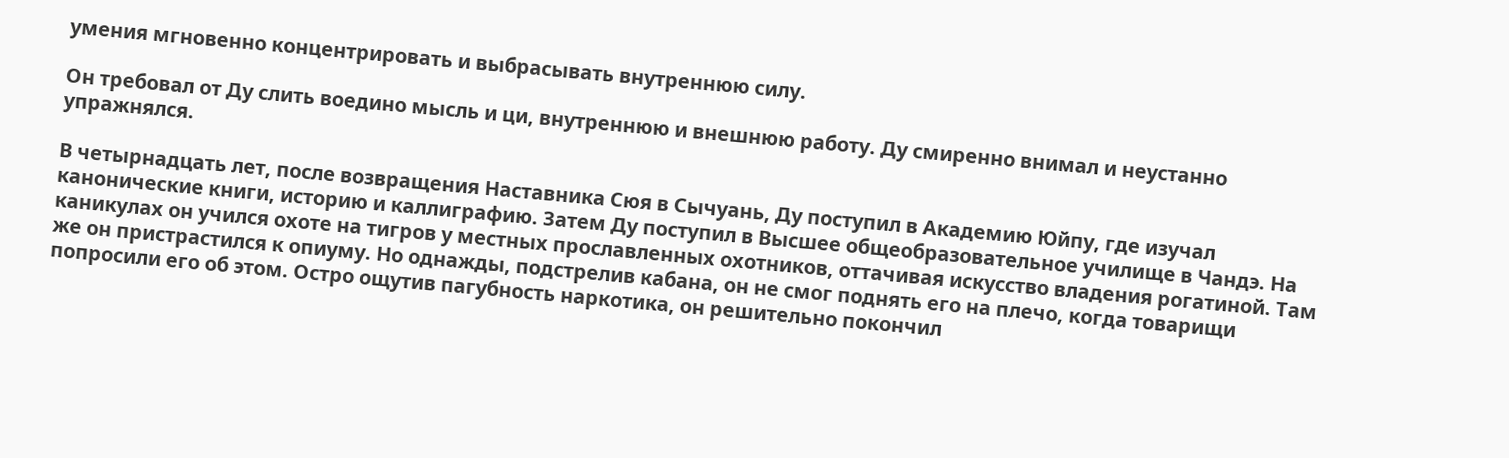умения мгновенно концентрировать и выбрасывать внутреннюю силу.

Он требовал от Ду слить воедино мысль и ци, внутреннюю и внешнюю работу. Ду смиренно внимал и неустанно упражнялся.

В четырнадцать лет, после возвращения Наставника Сюя в Сычуань, Ду поступил в Академию Юйпу, где изучал канонические книги, историю и каллиграфию. Затем Ду поступил в Высшее общеобразовательное училище в Чандэ. На каникулах он учился охоте на тигров у местных прославленных охотников, оттачивая искусство владения рогатиной. Там же он пристрастился к опиуму. Но однажды, подстрелив кабана, он не смог поднять его на плечо, когда товарищи попросили его об этом. Остро ощутив пагубность наркотика, он решительно покончил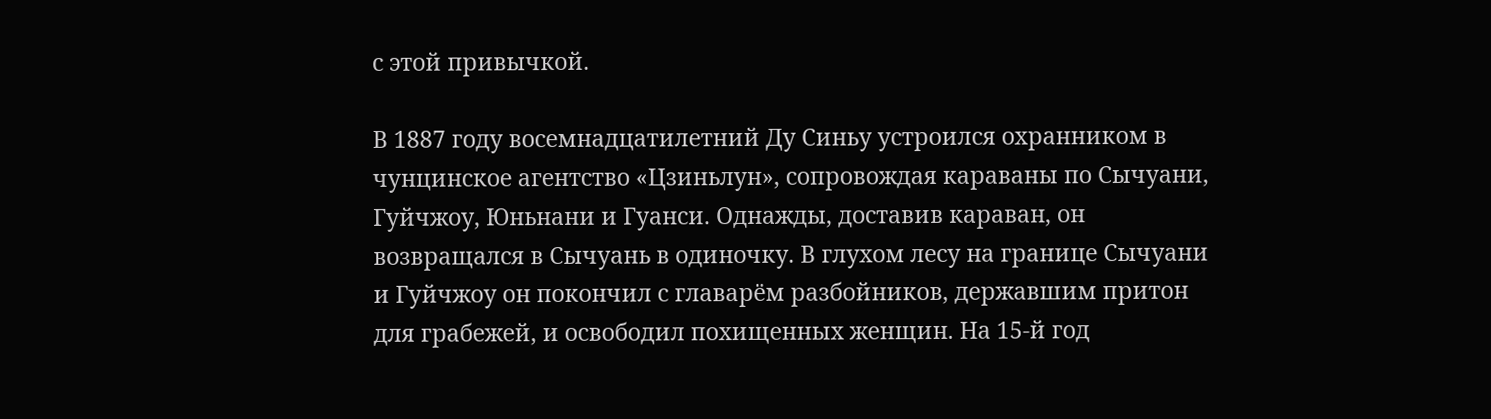с этой привычкой.

В 1887 году восемнадцатилетний Ду Синьу устроился охранником в чунцинское агентство «Цзиньлун», сопровождая караваны по Сычуани, Гуйчжоу, Юньнани и Гуанси. Однажды, доставив караван, он возвращался в Сычуань в одиночку. В глухом лесу на границе Сычуани и Гуйчжоу он покончил с главарём разбойников, державшим притон для грабежей, и освободил похищенных женщин. На 15-й год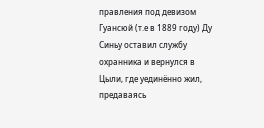правления под девизом Гуансюй (т.е в 1889 году) Ду Синьу оставил службу охранника и вернулся в Цыли, где уединённо жил, предаваясь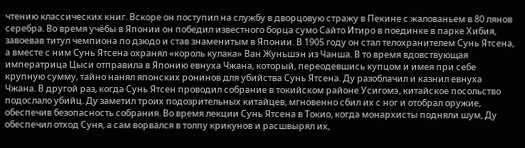чтению классических книг. Вскоре он поступил на службу в дворцовую стражу в Пекине с жалованьем в 80 лянов серебра. Во время учёбы в Японии он победил известного борца сумо Сайто Итиро в поединке в парке Хибия, завоевав титул чемпиона по дзюдо и став знаменитым в Японии. В 1905 году он стал телохранителем Сунь Ятсена, а вместе с ним Сунь Ятсена охранял «король кулака» Ван Жуньшэн из Чанша. В то время вдовствующая императрица Цыси отправила в Японию евнуха Чжана, который, переодевшись купцом и имея при себе крупную сумму, тайно нанял японских ронинов для убийства Сунь Ятсена. Ду разоблачил и казнил евнуха Чжана. В другой раз, когда Сунь Ятсен проводил собрание в токийском районе Усигомэ, китайское посольство подослало убийц. Ду заметил троих подозрительных китайцев, мгновенно сбил их с ног и отобрал оружие, обеспечив безопасность собрания. Во время лекции Сунь Ятсена в Токио, когда монархисты подняли шум, Ду обеспечил отход Суня, а сам ворвался в толпу крикунов и расшвырял их,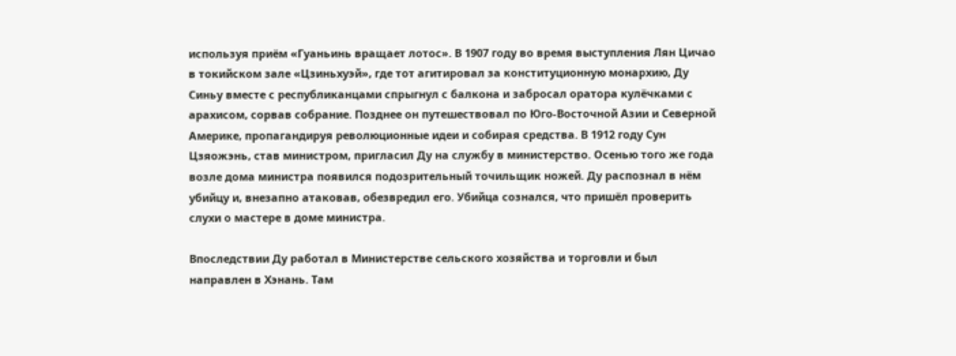используя приём «Гуаньинь вращает лотос». В 1907 году во время выступления Лян Цичао в токийском зале «Цзиньхуэй», где тот агитировал за конституционную монархию, Ду Синьу вместе с республиканцами спрыгнул с балкона и забросал оратора кулёчками с арахисом, сорвав собрание. Позднее он путешествовал по Юго-Восточной Азии и Северной Америке, пропагандируя революционные идеи и собирая средства. В 1912 году Сун Цзяожэнь, став министром, пригласил Ду на службу в министерство. Осенью того же года возле дома министра появился подозрительный точильщик ножей. Ду распознал в нём убийцу и, внезапно атаковав, обезвредил его. Убийца сознался, что пришёл проверить слухи о мастере в доме министра.

Впоследствии Ду работал в Министерстве сельского хозяйства и торговли и был направлен в Хэнань. Там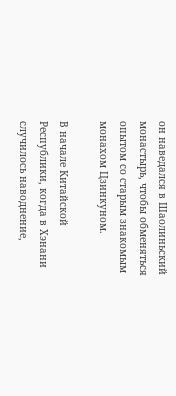он наведался в Шаолиньский монастырь, чтобы обменяться опытом со старым знакомым монахом Цзинкуном.

В начале Китайской Республики, когда в Хэнани случилось наводнение,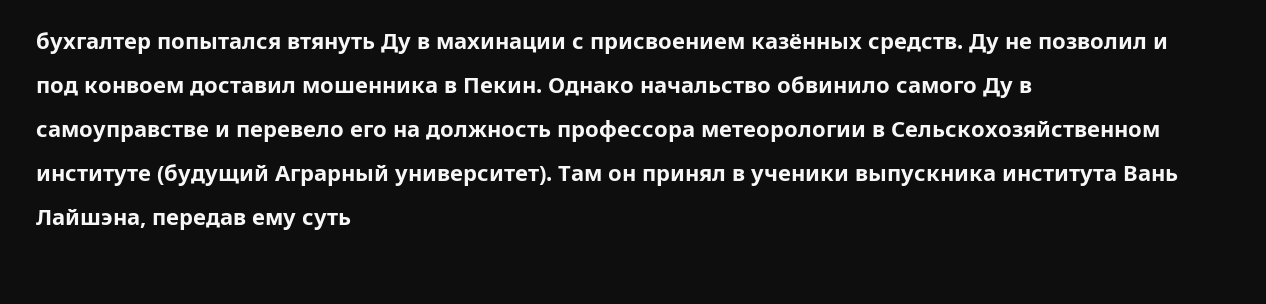бухгалтер попытался втянуть Ду в махинации с присвоением казённых средств. Ду не позволил и под конвоем доставил мошенника в Пекин. Однако начальство обвинило самого Ду в самоуправстве и перевело его на должность профессора метеорологии в Сельскохозяйственном институте (будущий Аграрный университет). Там он принял в ученики выпускника института Вань Лайшэна, передав ему суть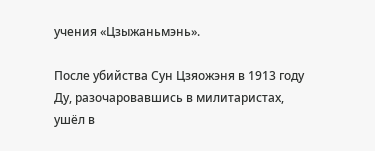учения «Цзыжаньмэнь».

После убийства Сун Цзяожэня в 1913 году Ду, разочаровавшись в милитаристах, ушёл в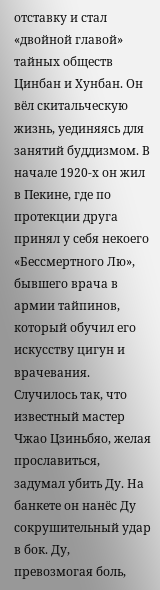отставку и стал «двойной главой» тайных обществ Цинбан и Хунбан. Он вёл скитальческую жизнь, уединяясь для занятий буддизмом. В начале 1920-х он жил в Пекине, где по протекции друга принял у себя некоего «Бессмертного Лю», бывшего врача в армии тайпинов, который обучил его искусству цигун и врачевания. Случилось так, что известный мастер Чжао Цзиньбяо, желая прославиться, задумал убить Ду. На банкете он нанёс Ду сокрушительный удар в бок. Ду, превозмогая боль,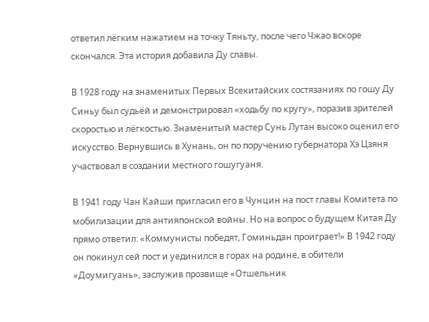ответил лёгким нажатием на точку Тяньту, после чего Чжао вскоре скончался. Эта история добавила Ду славы.

В 1928 году на знаменитых Первых Всекитайских состязаниях по гошу Ду Синьу был судьёй и демонстрировал «ходьбу по кругу», поразив зрителей скоростью и лёгкостью. Знаменитый мастер Сунь Лутан высоко оценил его искусство. Вернувшись в Хунань, он по поручению губернатора Хэ Цзяня участвовал в создании местного гошугуаня.

В 1941 году Чан Кайши пригласил его в Чунцин на пост главы Комитета по мобилизации для антияпонской войны. Но на вопрос о будущем Китая Ду прямо ответил: «Коммунисты победят, Гоминьдан проиграет!» В 1942 году он покинул сей пост и уединился в горах на родине, в обители «Доумигуань», заслужив прозвище «Отшельник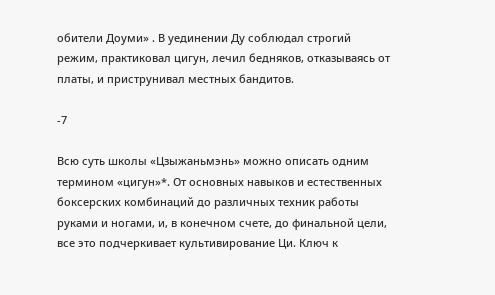обители Доуми» . В уединении Ду соблюдал строгий режим, практиковал цигун, лечил бедняков, отказываясь от платы, и приструнивал местных бандитов.

-7

Всю суть школы «Цзыжаньмэнь» можно описать одним термином «цигун»*. От основных навыков и естественных боксерских комбинаций до различных техник работы руками и ногами, и, в конечном счете, до финальной цели, все это подчеркивает культивирование Ци. Ключ к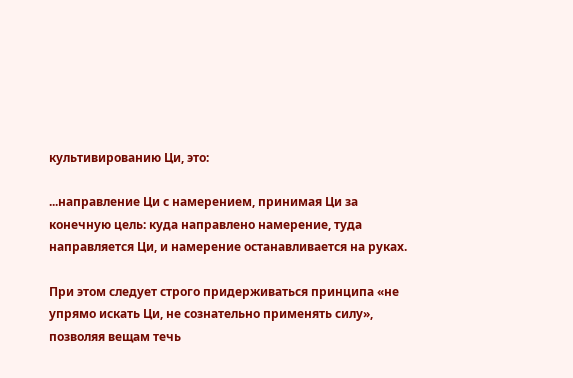культивированию Ци, это:

...направление Ци с намерением, принимая Ци за конечную цель: куда направлено намерение, туда направляется Ци, и намерение останавливается на руках.

При этом следует строго придерживаться принципа «не упрямо искать Ци, не сознательно применять силу», позволяя вещам течь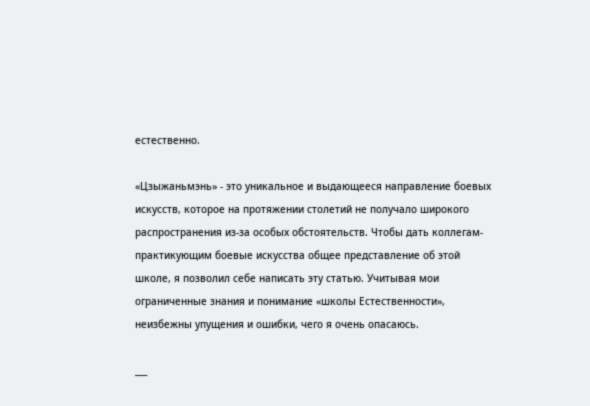естественно.

«Цзыжаньмэнь» - это уникальное и выдающееся направление боевых искусств, которое на протяжении столетий не получало широкого распространения из-за особых обстоятельств. Чтобы дать коллегам-практикующим боевые искусства общее представление об этой школе, я позволил себе написать эту статью. Учитывая мои ограниченные знания и понимание «школы Естественности», неизбежны упущения и ошибки, чего я очень опасаюсь.

___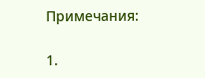Примечания:

1.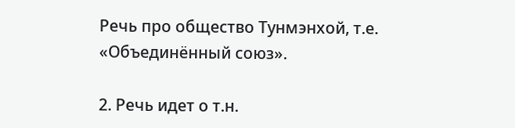Речь про общество Тунмэнхой, т.е. «Объединённый союз».

2. Речь идет о т.н.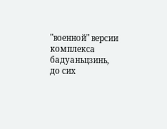"военной" версии комплекса бадуаньцзинь, до сих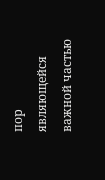пор являющейся важной частью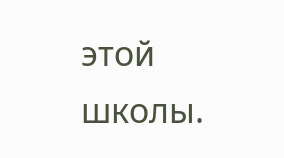этой школы.